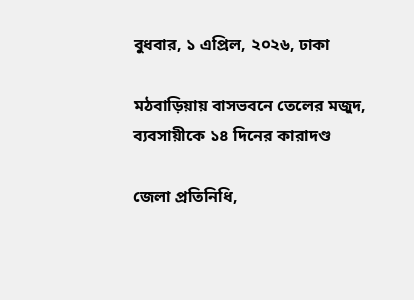বুধবার, ১ এপ্রিল, ২০২৬, ঢাকা

মঠবাড়িয়ায় বাসভবনে তেলের মজুদ, ব‍্যবসায়ীকে ১৪ দিনের কারাদণ্ড

জেলা প্রতিনিধি,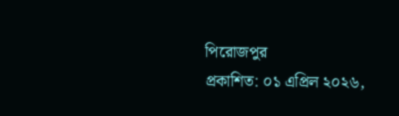পিরোজপুর
প্রকাশিত: ০১ এপ্রিল ২০২৬,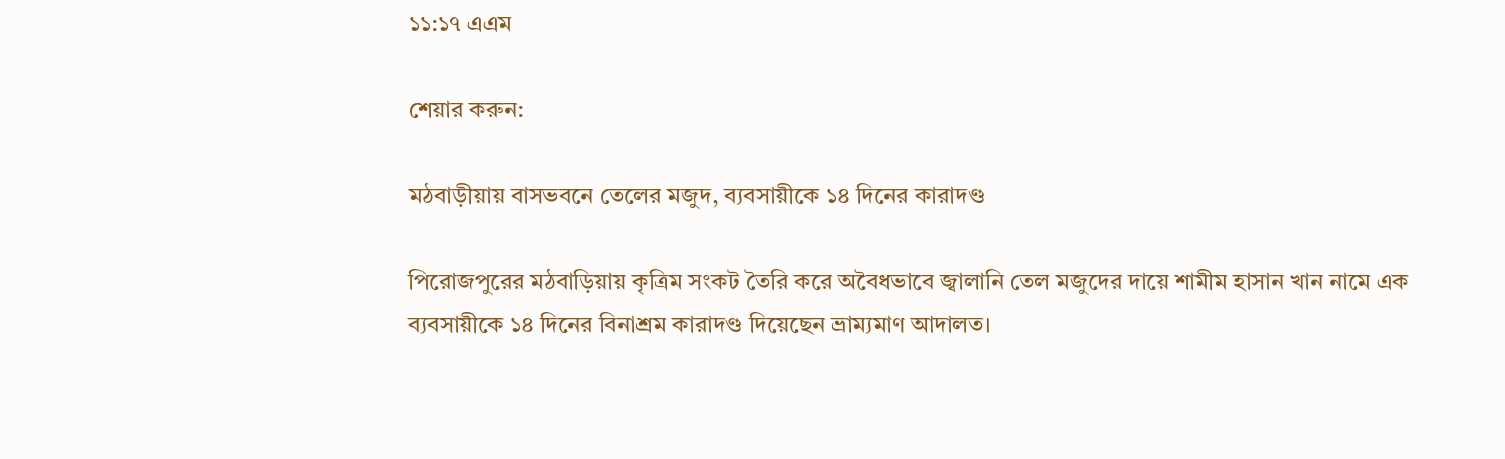১১:১৭ এএম

শেয়ার করুন:

মঠবাড়ীয়ায় বাসভবনে তেলের মজুদ, ব‍্যবসায়ীকে ১৪ দিনের কারাদণ্ড

পিরোজপুরের মঠবাড়িয়ায় কৃত্রিম সংকট তৈরি করে অবৈধভাবে জ্বালানি তেল মজুদের দায়ে শামীম হাসান খান নামে এক ব্যবসায়ীকে ১৪ দিনের বিনাশ্রম কারাদণ্ড দিয়েছেন ভ্রাম্যমাণ আদালত।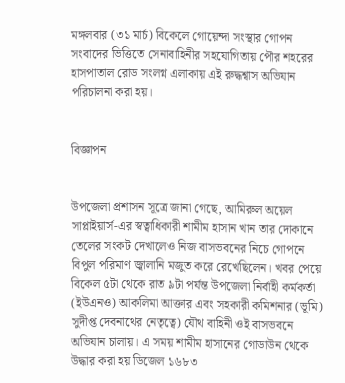মঙ্গলবার (৩১ মার্চ) বিকেলে গোয়েন্দা সংস্থার গোপন সংবাদের ভিত্তিতে সেনাবাহিনীর সহযোগিতায় পৌর শহরের হাসপাতাল রোড সংলগ্ন এলাকায় এই রুদ্ধশ্বাস অভিযান পরিচালনা করা হয়।


বিজ্ঞাপন


উপজেলা প্রশাসন সূত্রে জানা গেছে, আমিরুল অয়েল সাপ্লাইয়ার্স-এর স্বত্বাধিকারী শামীম হাসান খান তার দোকানে তেলের সংকট দেখালেও নিজ বাসভবনের নিচে গোপনে বিপুল পরিমাণ জ্বালানি মজুত করে রেখেছিলেন। খবর পেয়ে বিকেল ৫টা থেকে রাত ৯টা পর্যন্ত উপজেলা নির্বাহী কর্মকর্তা (ইউএনও) আকলিমা আক্তার এবং সহকারী কমিশনার (ভূমি) সুদীপ্ত দেবনাথের নেতৃত্বে) যৌথ বাহিনী ওই বাসভবনে অভিযান চালায়। এ সময় শামীম হাসানের গোডাউন থেকে উদ্ধার করা হয় ডিজেল ১৬৮৩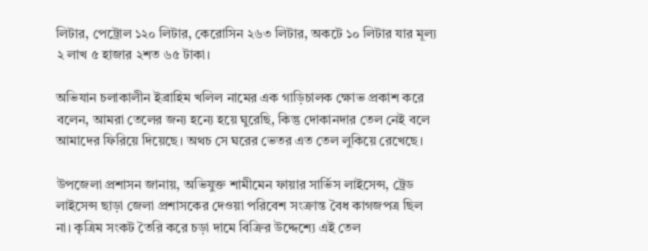লিটার, পেট্রোল ১২০ লিটার, কেরোসিন ২৬৩ লিটার, অকটে ১০ লিটার যার মূল্য ২ লাখ ৫ হাজার ২শত ৬৫ টাকা।

অভিযান চলাকালীন ইব্রাহিম খলিল নামের এক গাড়িচালক ক্ষোভ প্রকাশ করে বলেন, আমরা তেলের জন্য হন্যে হয়ে ঘুরেছি, কিন্তু দোকানদার তেল নেই বলে আমাদের ফিরিয়ে দিয়েছে। অথচ সে ঘরের ভেতর এত তেল লুকিয়ে রেখেছে।

উপজেলা প্রশাসন জানায়, অভিযুক্ত শামীমেন ফায়ার সার্ভিস লাইসেন্স, ট্রেড লাইসেন্স ছাড়া জেলা প্রশাসকের দেওয়া পরিবেশ সংক্রান্ত বৈধ কাগজপত্র ছিল না। কৃত্রিম সংকট তৈরি করে চড়া দামে বিক্রির উদ্দেশ্যে এই তেল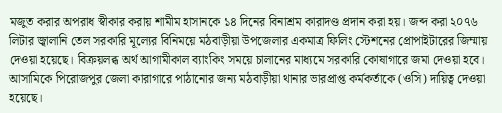মজুত করার অপরাধ স্বীকার করায় শামীম হাসানকে ১৪ দিনের বিনাশ্রম কারাদণ্ড প্রদান করা হয়। জব্দ করা ২০৭৬ লিটার জ্বালানি তেল সরকারি মূল্যের বিনিময়ে মঠবাড়ীয়া উপজেলার একমাত্র ফিলিং স্টেশনের প্রোপাইটারের জিম্মায় দেওয়া হয়েছে। বিক্রয়লব্ধ অর্থ আগামীকাল ব্যাংকিং সময়ে চালানের মাধ্যমে সরকারি কোষাগারে জমা দেওয়া হবে। আসামিকে পিরোজপুর জেলা কারাগারে পাঠানোর জন্য মঠবাড়ীয়া থানার ভারপ্রাপ্ত কর্মকর্তাকে (ওসি) দায়িত্ব দেওয়া হয়েছে।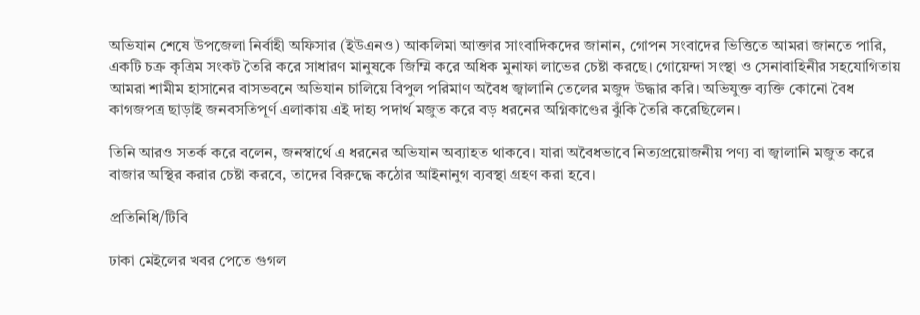অভিযান শেষে উপজেলা নির্বাহী অফিসার (ইউএনও) আকলিমা আক্তার সাংবাদিকদের জানান, গোপন সংবাদের ভিত্তিতে আমরা জানতে পারি, একটি চক্র কৃত্রিম সংকট তৈরি করে সাধারণ মানুষকে জিম্মি করে অধিক মুনাফা লাভের চেষ্টা করছে। গোয়েন্দা সংস্থা ও সেনাবাহিনীর সহযোগিতায় আমরা শামীম হাসানের বাসভবনে অভিযান চালিয়ে বিপুল পরিমাণ অবৈধ জ্বালানি তেলের মজুদ উদ্ধার করি। অভিযুক্ত ব্যক্তি কোনো বৈধ কাগজপত্র ছাড়াই জনবসতিপূর্ণ এলাকায় এই দাহ্য পদার্থ মজুত করে বড় ধরনের অগ্নিকাণ্ডের ঝুঁকি তৈরি করেছিলেন।

তিনি আরও সতর্ক করে বলেন, জনস্বার্থে এ ধরনের অভিযান অব্যাহত থাকবে। যারা অবৈধভাবে নিত্যপ্রয়োজনীয় পণ্য বা জ্বালানি মজুত করে বাজার অস্থির করার চেষ্টা করবে, তাদের বিরুদ্ধে কঠোর আইনানুগ ব্যবস্থা গ্রহণ করা হবে।

প্রতিনিধি/টিবি

ঢাকা মেইলের খবর পেতে গুগল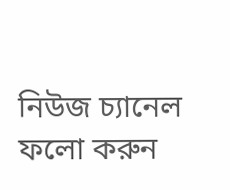নিউজ চ্যানেল ফলো করুন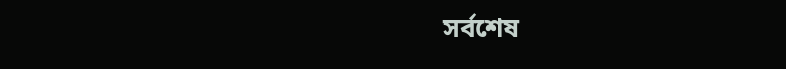সর্বশেষ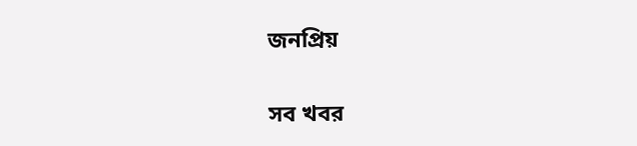জনপ্রিয়

সব খবর